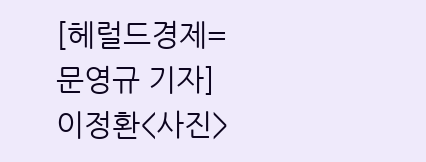[헤럴드경제=문영규 기자]이정환<사진>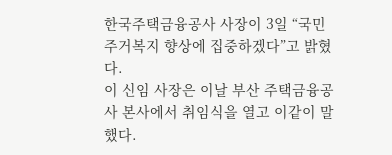한국주택금융공사 사장이 3일 “국민 주거복지 향상에 집중하겠다”고 밝혔다.
이 신임 사장은 이날 부산 주택금융공사 본사에서 취임식을 열고 이같이 말했다.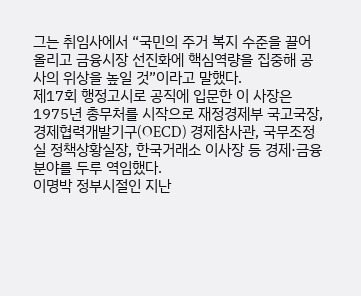그는 취임사에서 “국민의 주거 복지 수준을 끌어올리고 금융시장 선진화에 핵심역량을 집중해 공사의 위상을 높일 것”이라고 말했다.
제17회 행정고시로 공직에 입문한 이 사장은 1975년 총무처를 시작으로 재정경제부 국고국장, 경제협력개발기구(OECD) 경제참사관, 국무조정실 정책상황실장, 한국거래소 이사장 등 경제·금융 분야를 두루 역임했다.
이명박 정부시절인 지난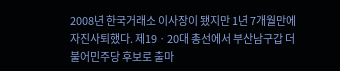2008년 한국거래소 이사장이 됐지만 1년 7개월만에 자진사퇴했다. 제19ㆍ20대 총선에서 부산남구갑 더불어민주당 후보로 출마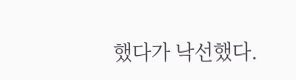했다가 낙선했다.